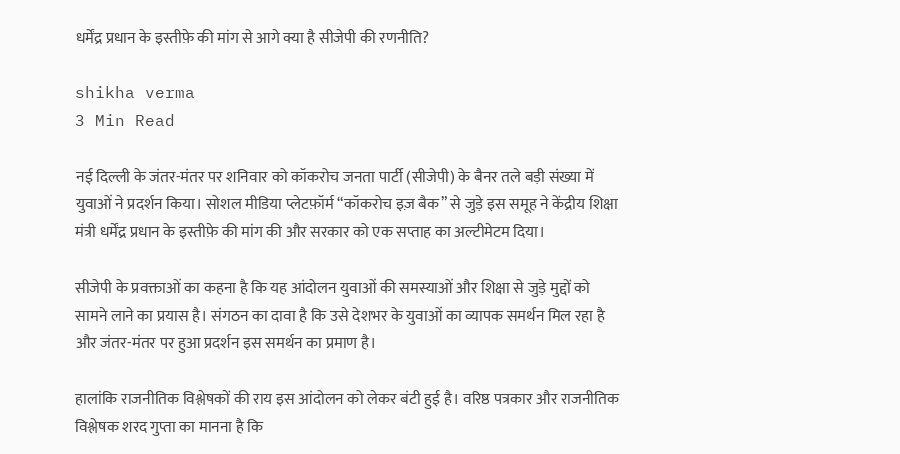धर्मेंद्र प्रधान के इस्तीफ़े की मांग से आगे क्या है सीजेपी की रणनीति?

shikha verma
3 Min Read

नई दिल्ली के जंतर-मंतर पर शनिवार को कॉकरोच जनता पार्टी (सीजेपी) के बैनर तले बड़ी संख्या में युवाओं ने प्रदर्शन किया। सोशल मीडिया प्लेटफ़ॉर्म “कॉकरोच इज़ बैक” से जुड़े इस समूह ने केंद्रीय शिक्षा मंत्री धर्मेंद्र प्रधान के इस्तीफ़े की मांग की और सरकार को एक सप्ताह का अल्टीमेटम दिया।

सीजेपी के प्रवक्ताओं का कहना है कि यह आंदोलन युवाओं की समस्याओं और शिक्षा से जुड़े मुद्दों को सामने लाने का प्रयास है। संगठन का दावा है कि उसे देशभर के युवाओं का व्यापक समर्थन मिल रहा है और जंतर-मंतर पर हुआ प्रदर्शन इस समर्थन का प्रमाण है।

हालांकि राजनीतिक विश्लेषकों की राय इस आंदोलन को लेकर बंटी हुई है। वरिष्ठ पत्रकार और राजनीतिक विश्लेषक शरद गुप्ता का मानना है कि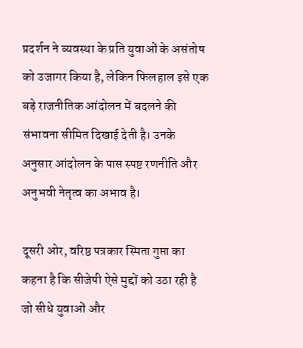प्रदर्शन ने व्यवस्था के प्रति युवाओं के असंतोष को उजागर किया है, लेकिन फिलहाल इसे एक बड़े राजनीतिक आंदोलन में बदलने की संभावना सीमित दिखाई देती है। उनके अनुसार आंदोलन के पास स्पष्ट रणनीति और अनुभवी नेतृत्व का अभाव है।

दूसरी ओर, वरिष्ठ पत्रकार स्मिता गुप्ता का कहना है कि सीजेपी ऐसे मुद्दों को उठा रही है जो सीधे युवाओं और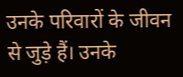उनके परिवारों के जीवन से जुड़े हैं। उनके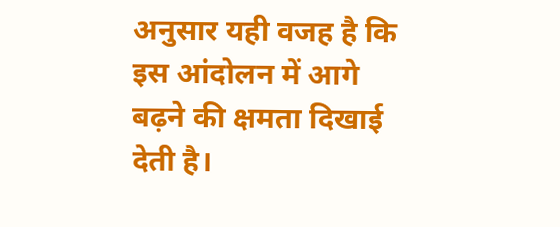अनुसार यही वजह है कि इस आंदोलन में आगे बढ़ने की क्षमता दिखाई देती है।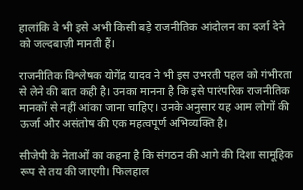हालांकि वे भी इसे अभी किसी बड़े राजनीतिक आंदोलन का दर्जा देने को जल्दबाज़ी मानती हैं।

राजनीतिक विश्लेषक योगेंद्र यादव ने भी इस उभरती पहल को गंभीरता से लेने की बात कही है। उनका मानना है कि इसे पारंपरिक राजनीतिक मानकों से नहीं आंका जाना चाहिए। उनके अनुसार यह आम लोगों की ऊर्जा और असंतोष की एक महत्वपूर्ण अभिव्यक्ति है।

सीजेपी के नेताओं का कहना है कि संगठन की आगे की दिशा सामूहिक रूप से तय की जाएगी। फिलहाल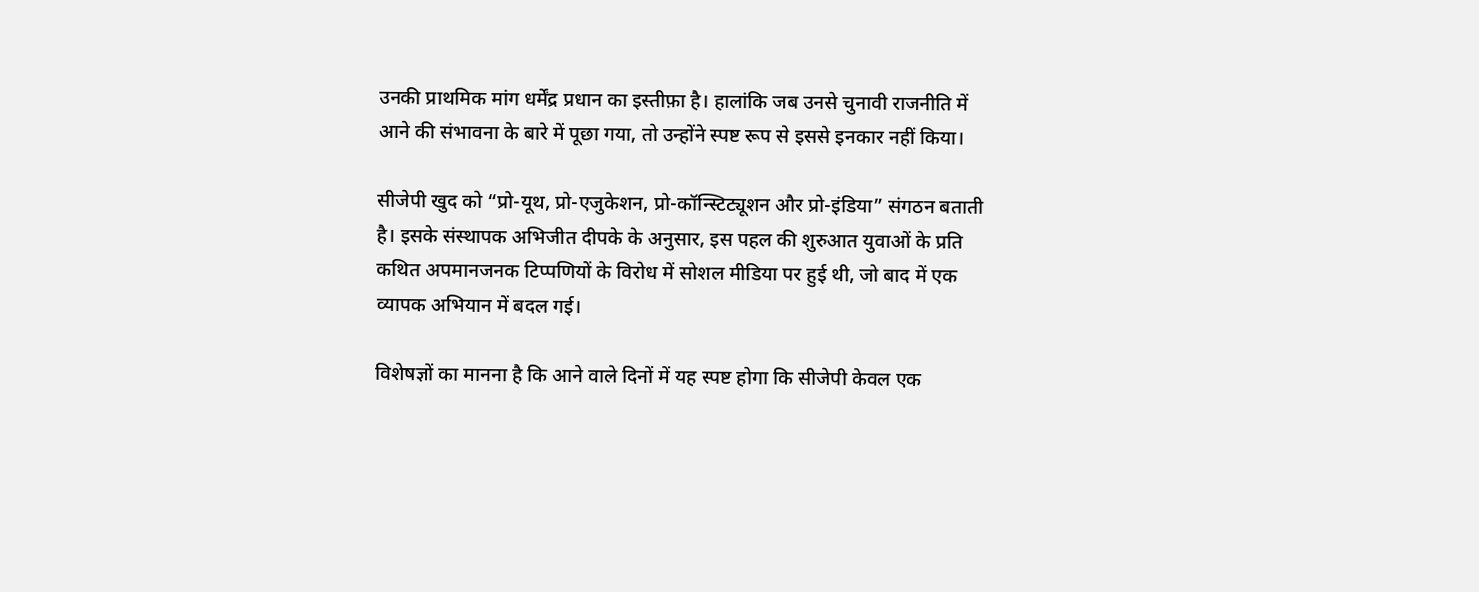उनकी प्राथमिक मांग धर्मेंद्र प्रधान का इस्तीफ़ा है। हालांकि जब उनसे चुनावी राजनीति में आने की संभावना के बारे में पूछा गया, तो उन्होंने स्पष्ट रूप से इससे इनकार नहीं किया।

सीजेपी खुद को “प्रो-यूथ, प्रो-एजुकेशन, प्रो-कॉन्स्टिट्यूशन और प्रो-इंडिया” संगठन बताती है। इसके संस्थापक अभिजीत दीपके के अनुसार, इस पहल की शुरुआत युवाओं के प्रति कथित अपमानजनक टिप्पणियों के विरोध में सोशल मीडिया पर हुई थी, जो बाद में एक व्यापक अभियान में बदल गई।

विशेषज्ञों का मानना है कि आने वाले दिनों में यह स्पष्ट होगा कि सीजेपी केवल एक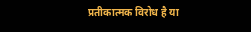प्रतीकात्मक विरोध है या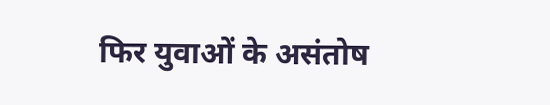फिर युवाओं के असंतोष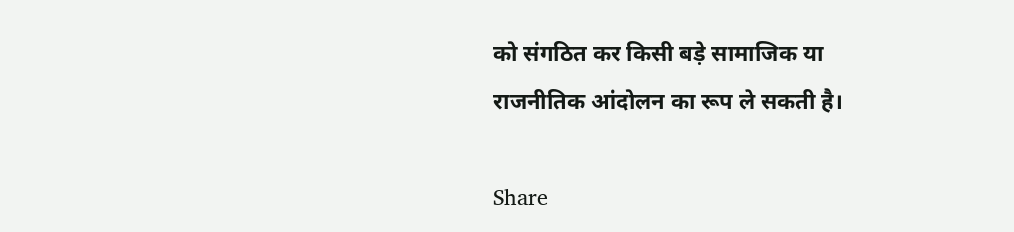को संगठित कर किसी बड़े सामाजिक या राजनीतिक आंदोलन का रूप ले सकती है।

Share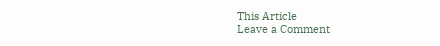This Article
Leave a Comment